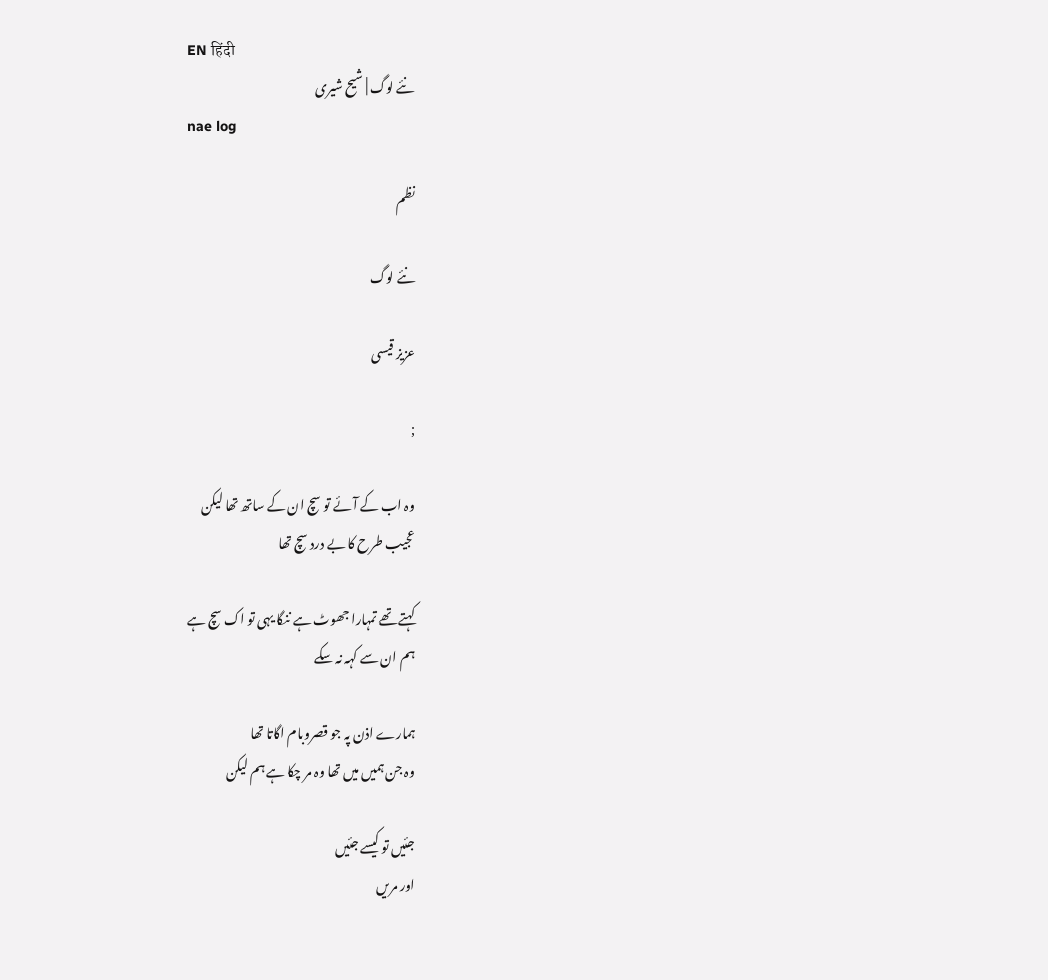EN हिंदी
نئے لوگ | شیح شیری
nae log

نظم

نئے لوگ

عزیز قیسی

;

وہ اب کے آئے تو سچ ان کے ساتھ تھا لیکن
عجیب طرح کا بے درد سچ تھا

کہتے تھے تمہارا جھوٹ ہے ننگا یہی تو اک سچ ہے
ہم ان سے کہہ نہ سکے

ہمارے اذن پہ جو قصروبام اگاتا تھا
وہ جن ہمیں میں تھا وہ مر چکا ہے ہم لیکن

جئیں تو کیسے جئیں
اور مریں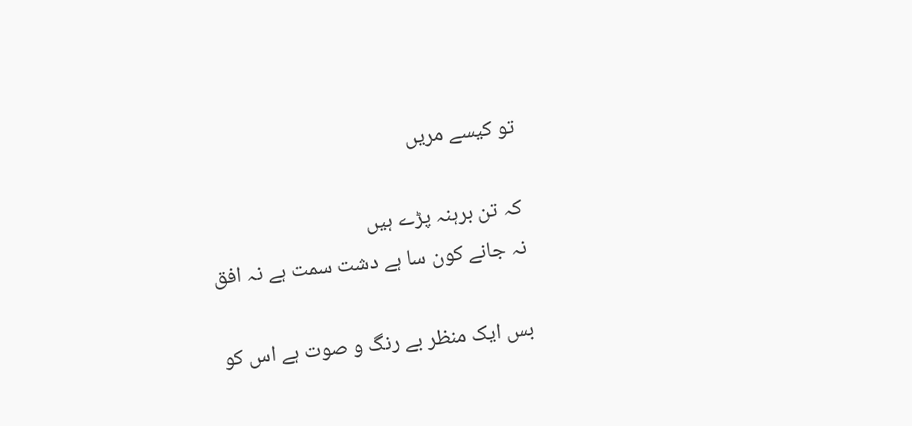تو کیسے مریں

کہ تن‌ برہنہ پڑے ہیں
نہ جانے کون سا ہے دشت سمت ہے نہ افق

بس ایک منظر بے رنگ و صوت ہے اس کو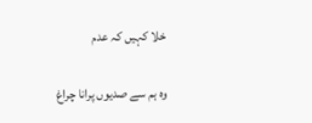خلا کہیں کہ عدم

وہ ہم سے صدیوں پرانا چراغ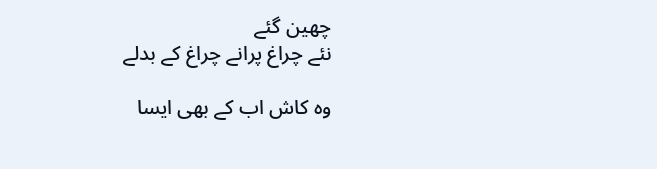چھین گئے
نئے چراغ پرانے چراغ کے بدلے

وہ کاش اب کے بھی ایسا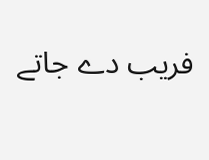فریب دے جاتے